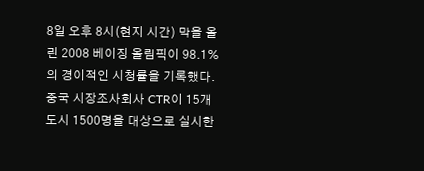8일 오후 8시(현지 시간) 막을 올린 2008 베이징 올림픽이 98.1%의 경이적인 시청률을 기록했다.
중국 시장조사회사 CTR이 15개 도시 1500명을 대상으로 실시한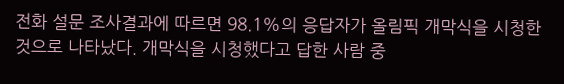전화 설문 조사결과에 따르면 98.1%의 응답자가 올림픽 개막식을 시청한 것으로 나타났다. 개막식을 시청했다고 답한 사람 중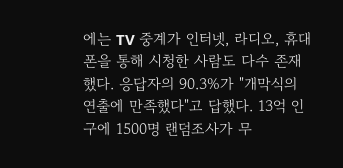에는 TV 중계가 인터넷, 라디오, 휴대폰을 통해 시청한 사람도 다수 존재했다. 응답자의 90.3%가 "개막식의 연출에 만족했다"고 답했다. 13억 인구에 1500명 랜덤조사가 무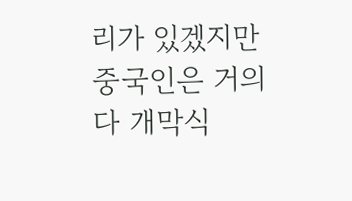리가 있겠지만 중국인은 거의 다 개막식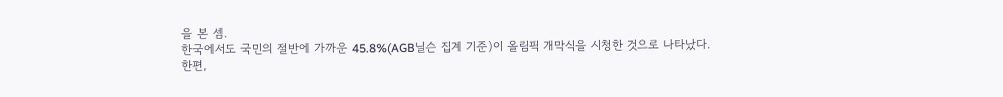을 본 셈.
한국에서도 국민의 절반에 가까운 45.8%(AGB닐슨 집계 기준)이 올림픽 개막식을 시청한 것으로 나타났다.
한편,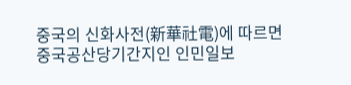중국의 신화사전(新華社電)에 따르면 중국공산당기간지인 인민일보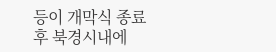등이 개막식 종료 후 북경시내에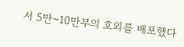서 5만~10만부의 호외를 배포했다